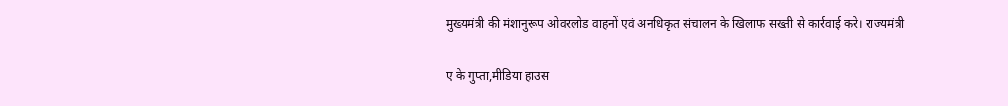मुख्यमंत्री की मंशानुरूप ओवरलोड वाहनों एवं अनधिकृत संचालन के खिलाफ सख्ती से कार्रवाई करे। राज्यमंत्री

ए के गुप्ता,मीडिया हाउस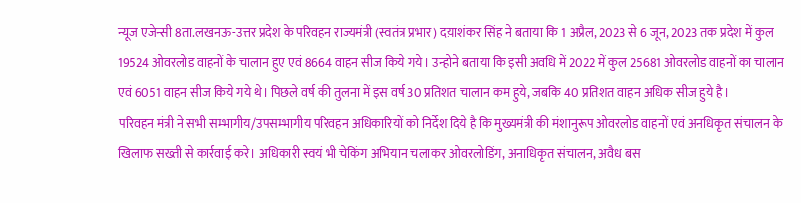न्यूज एजेन्सी 8ता.लखनऊ-उत्तर प्रदेश के परिवहन राज्यमंत्री (स्वतंत्र प्रभार) दय़ाशंकर सिंह ने बताया कि 1 अप्रैल, 2023 से 6 जून, 2023 तक प्रदेश में कुल 19524 ओवरलोड वाहनों के चालान हुए एवं 8664 वाहन सीज किये गये। उन्होने बताया कि इसी अवधि में 2022 में कुल 25681 ओवरलोड वाहनों का चालान एवं 6051 वाहन सीज किये गये थे। पिछले वर्ष की तुलना में इस वर्ष 30 प्रतिशत चालान कम हुये, जबकि 40 प्रतिशत वाहन अधिक सीज हुये है।
परिवहन मंत्री ने सभी सम्भागीय/उपसम्भागीय परिवहन अधिकारियों को निर्देश दिये है कि मुख्यमंत्री की मंशानुरूप ओवरलोड वाहनों एवं अनधिकृत संचालन के खिलाफ सख्ती से कार्रवाई करे। अधिकारी स्वयं भी चेकिंग अभियान चलाकर ओवरलोडिंग, अनाधिकृत संचालन, अवैध बस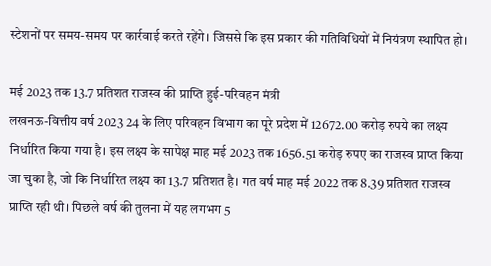स्टेशनों पर समय-समय पर कार्रवाई करते रहेंगे। जिससे कि इस प्रकार की गतिविधियों में नियंत्रण स्थापित हो।

मई 2023 तक 13.7 प्रतिशत राजस्व की प्राप्ति हुई-परिवहन मंत्री
लखनऊ-वित्तीय वर्ष 2023 24 के लिए परिवहन विभाग का पूरे प्रदेश में 12672.00 करोड़ रुपये का लक्ष्य निर्धारित किया गया है। इस लक्ष्य के सापेक्ष माह मई 2023 तक 1656.51 करोड़ रुपए का राजस्व प्राप्त किया जा चुका है, जो कि निर्धारित लक्ष्य का 13.7 प्रतिशत है। गत वर्ष माह मई 2022 तक 8.39 प्रतिशत राजस्व प्राप्ति रही थी। पिछले वर्ष की तुलना में यह लगभग 5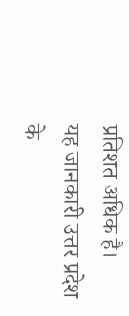प्रतिशत अधिक है।
यह जानकारी उत्तर प्रदेश के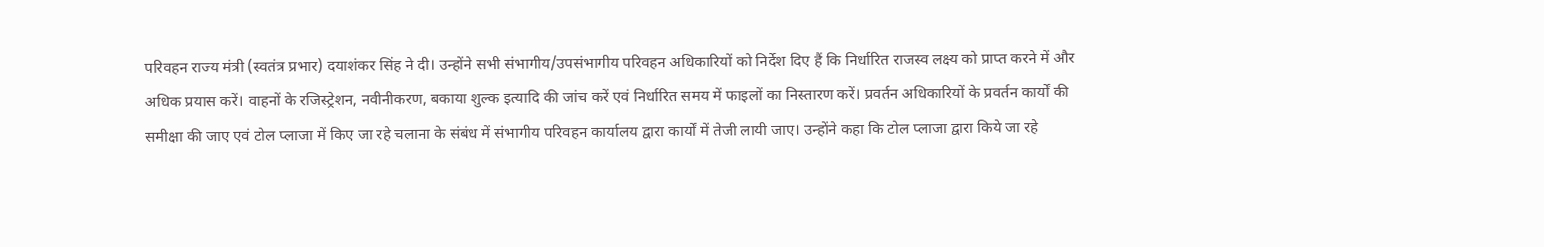परिवहन राज्य मंत्री (स्वतंत्र प्रभार) दयाशंकर सिंह ने दी। उन्होंने सभी संभागीय/उपसंभागीय परिवहन अधिकारियों को निर्देश दिए हैं कि निर्धारित राजस्व लक्ष्य को प्राप्त करने में और अधिक प्रयास करें। वाहनों के रजिस्ट्रेशन, नवीनीकरण, बकाया शुल्क इत्यादि की जांच करें एवं निर्धारित समय में फाइलों का निस्तारण करें। प्रवर्तन अधिकारियों के प्रवर्तन कार्यों की समीक्षा की जाए एवं टोल प्लाजा में किए जा रहे चलाना के संबंध में संभागीय परिवहन कार्यालय द्वारा कार्यों में तेजी लायी जाए। उन्होंने कहा कि टोल प्लाजा द्वारा किये जा रहे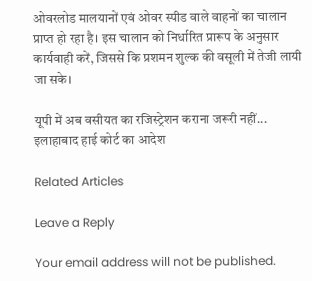ओवरलोड मालयानों एवं ओवर स्पीड वाले वाहनों का चालान प्राप्त हो रहा है। इस चालान को निर्धारित प्रारूप के अनुसार कार्यवाही करें, जिससे कि प्रशमन शुल्क की वसूली में तेजी लायी जा सके।

यूपी में अब वसीयत का रजिस्ट्रेशन कराना जरूरी नहीं... इलाहाबाद हाई कोर्ट का आदेश

Related Articles

Leave a Reply

Your email address will not be published.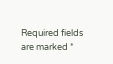Required fields are marked *